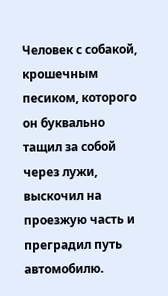Человек с собакой, крошечным песиком, которого он буквально тащил за собой через лужи, выскочил на проезжую часть и преградил путь автомобилю.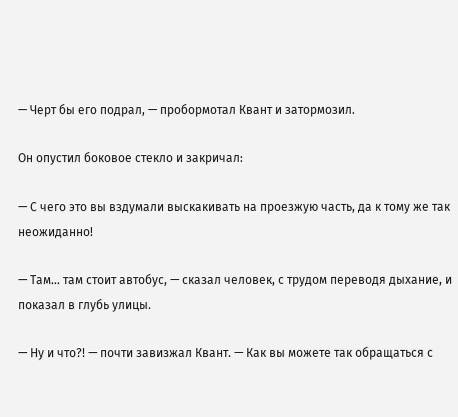— Черт бы его подрал, — пробормотал Квант и затормозил.

Он опустил боковое стекло и закричал:

— С чего это вы вздумали выскакивать на проезжую часть, да к тому же так неожиданно!

— Там… там стоит автобус, — сказал человек, с трудом переводя дыхание, и показал в глубь улицы.

— Ну и что?! — почти завизжал Квант. — Как вы можете так обращаться с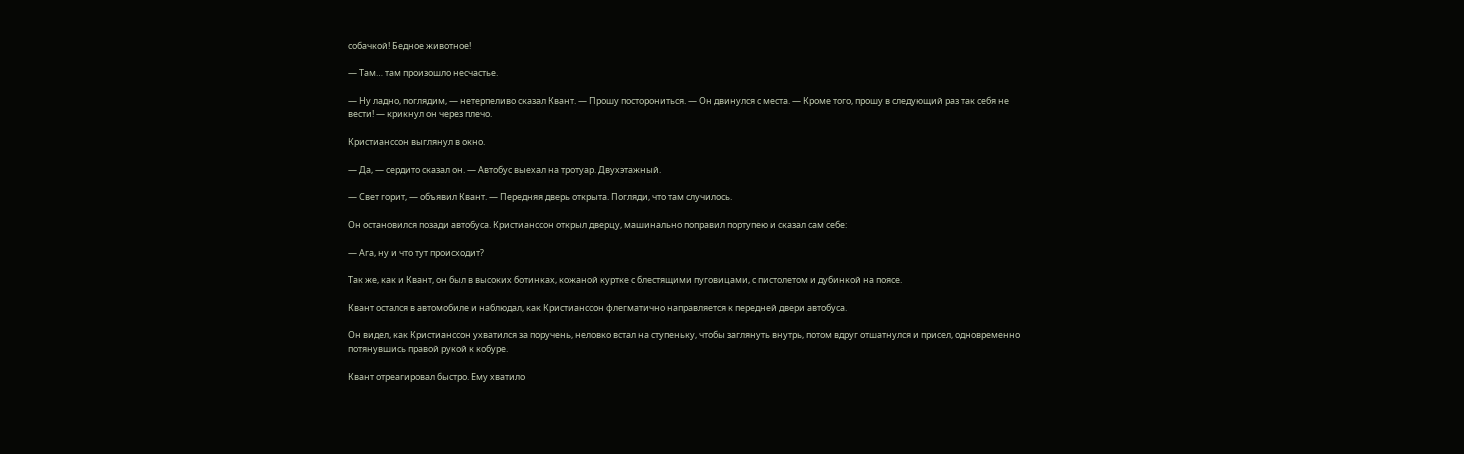собачкой! Бедное животное!

— Там… там произошло несчастье.

— Ну ладно, поглядим, — нетерпеливо сказал Квант. — Прошу посторониться. — Он двинулся с места. — Кроме того, прошу в следующий раз так себя не вести! — крикнул он через плечо.

Кристианссон выглянул в окно.

— Да, — сердито сказал он. — Автобус выехал на тротуар. Двухэтажный.

— Свет горит, — объявил Квант. — Передняя дверь открыта. Погляди, что там случилось.

Он остановился позади автобуса. Кристианссон открыл дверцу, машинально поправил портупею и сказал сам себе:

— Ага, ну и что тут происходит?

Так же, как и Квант, он был в высоких ботинках, кожаной куртке с блестящими пуговицами, с пистолетом и дубинкой на поясе.

Квант остался в автомобиле и наблюдал, как Кристианссон флегматично направляется к передней двери автобуса.

Он видел, как Кристианссон ухватился за поручень, неловко встал на ступеньку, чтобы заглянуть внутрь, потом вдруг отшатнулся и присел, одновременно потянувшись правой рукой к кобуре.

Квант отреагировал быстро. Ему хватило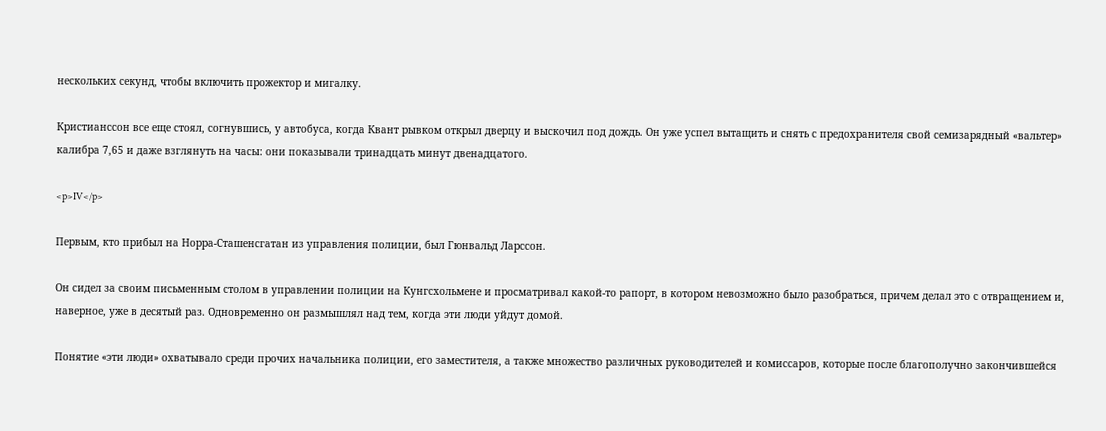нескольких секунд, чтобы включить прожектор и мигалку.

Кристианссон все еще стоял, согнувшись, у автобуса, когда Квант рывком открыл дверцу и выскочил под дождь. Он уже успел вытащить и снять с предохранителя свой семизарядный «вальтер» калибра 7,65 и даже взглянуть на часы: они показывали тринадцать минут двенадцатого.

<p>IV</p>

Первым, кто прибыл на Норра-Сташенсгатан из управления полиции, был Гюнвальд Ларссон.

Он сидел за своим письменным столом в управлении полиции на Кунгсхольмене и просматривал какой-то рапорт, в котором невозможно было разобраться, причем делал это с отвращением и, наверное, уже в десятый раз. Одновременно он размышлял над тем, когда эти люди уйдут домой.

Понятие «эти люди» охватывало среди прочих начальника полиции, его заместителя, а также множество различных руководителей и комиссаров, которые после благополучно закончившейся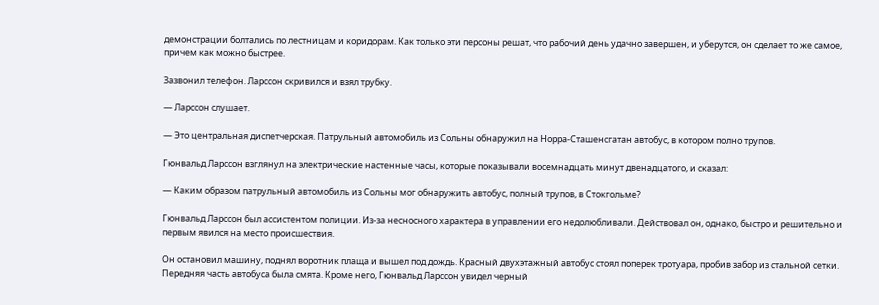демонстрации болтались по лестницам и коридорам. Как только эти персоны решат, что рабочий день удачно завершен, и уберутся, он сделает то же самое, причем как можно быстрее.

Зазвонил телефон. Ларссон скривился и взял трубку.

— Ларссон слушает.

— Это центральная диспетчерская. Патрульный автомобиль из Сольны обнаружил на Норра-Сташенсгатан автобус, в котором полно трупов.

Гюнвальд Ларссон взглянул на электрические настенные часы, которые показывали восемнадцать минут двенадцатого, и сказал:

— Каким образом патрульный автомобиль из Сольны мог обнаружить автобус, полный трупов, в Стокгольме?

Гюнвальд Ларссон был ассистентом полиции. Из-за несносного характера в управлении его недолюбливали. Действовал он, однако, быстро и решительно и первым явился на место происшествия.

Он остановил машину, поднял воротник плаща и вышел под дождь. Красный двухэтажный автобус стоял поперек тротуара, пробив забор из стальной сетки. Передняя часть автобуса была смята. Кроме него, Гюнвальд Ларссон увидел черный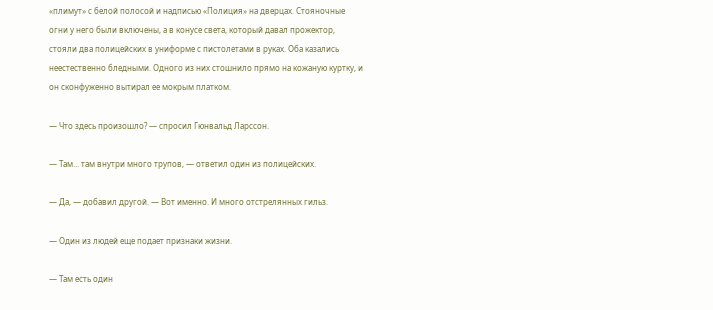«плимут» с белой полосой и надписью «Полиция» на дверцах. Стояночные огни у него были включены, а в конусе света, который давал прожектор, стояли два полицейских в униформе с пистолетами в руках. Оба казались неестественно бледными. Одного из них стошнило прямо на кожаную куртку, и он сконфуженно вытирал ее мокрым платком.

— Что здесь произошло? — спросил Гюнвальд Ларссон.

— Там… там внутри много трупов, — ответил один из полицейских.

— Да, — добавил другой. — Вот именно. И много отстрелянных гильз.

— Один из людей еще подает признаки жизни.

— Там есть один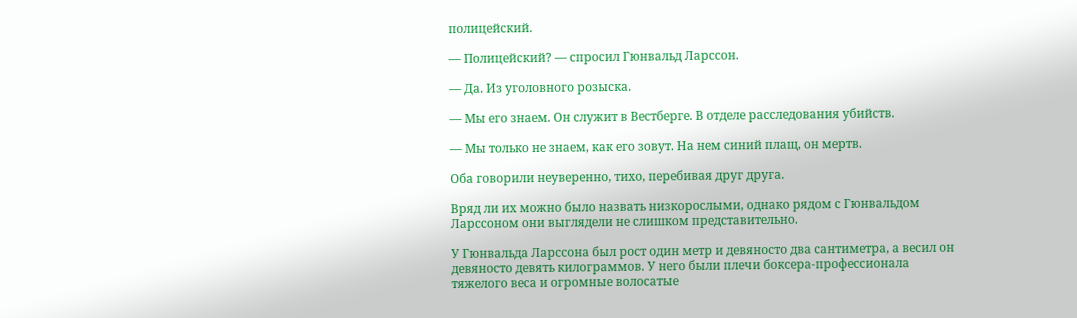полицейский.

— Полицейский? — спросил Гюнвальд Ларссон.

— Да. Из уголовного розыска.

— Мы его знаем. Он служит в Вестберге. В отделе расследования убийств.

— Мы только не знаем, как его зовут. На нем синий плащ, он мертв.

Оба говорили неуверенно, тихо, перебивая друг друга.

Вряд ли их можно было назвать низкорослыми, однако рядом с Гюнвальдом Ларссоном они выглядели не слишком представительно.

У Гюнвальда Ларссона был рост один метр и девяносто два сантиметра, а весил он девяносто девять килограммов. У него были плечи боксера-профессионала тяжелого веса и огромные волосатые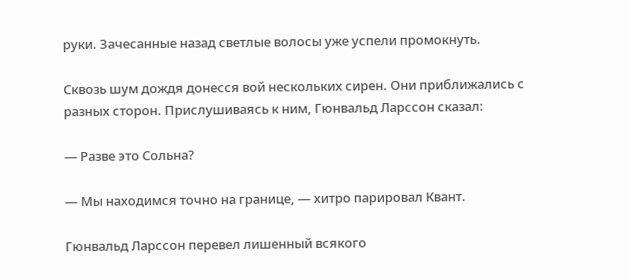руки. Зачесанные назад светлые волосы уже успели промокнуть.

Сквозь шум дождя донесся вой нескольких сирен. Они приближались с разных сторон. Прислушиваясь к ним, Гюнвальд Ларссон сказал:

— Разве это Сольна?

— Мы находимся точно на границе, — хитро парировал Квант.

Гюнвальд Ларссон перевел лишенный всякого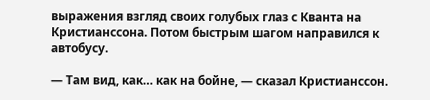выражения взгляд своих голубых глаз с Кванта на Кристианссона. Потом быстрым шагом направился к автобусу.

— Там вид, как… как на бойне, — сказал Кристианссон.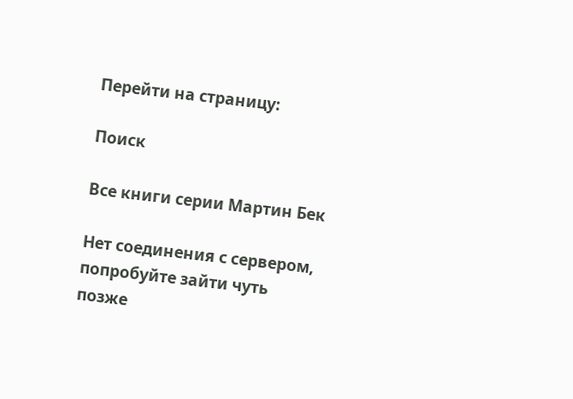Перейти на страницу:

Поиск

Все книги серии Мартин Бек

Нет соединения с сервером, попробуйте зайти чуть позже